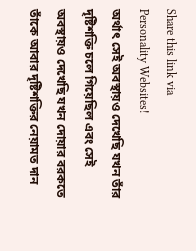Share this link via
Personality Websites!
অর্থাৎ সেই অবস্থায়ও দেখেছি যখন তাঁর দৃষ্টিশক্তি চলে গিয়েছিল এবং সেই অবস্থায়ও দেখেছি যখন দোয়ার বরকতে তাঁকে আবার দৃষ্টিশক্তির নেয়ামত দান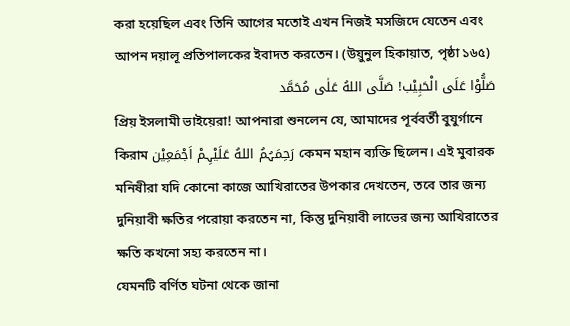করা হয়েছিল এবং তিনি আগের মতোই এখন নিজই মসজিদে যেতেন এবং আপন দয়ালূ প্রতিপালকের ইবাদত করতেন। (উয়ুনুল হিকায়াত, পৃষ্ঠা ১৬৫)
صَلُّوْا عَلَی الْحَبِیْب! صَلَّی اللهُ عَلٰی مُحَمَّد
প্রিয় ইসলামী ভাইয়েরা! আপনারা শুনলেন যে, আমাদের পূর্ববর্তী বুযুর্গানে কিরাম رَحِمَہُمُ اللهُ عَلَیْہِمْ اَجْمَعِیْن কেমন মহান ব্যক্তি ছিলেন। এই মুবারক মনিষীরা যদি কোনো কাজে আখিরাতের উপকার দেখতেন, তবে তার জন্য দুনিয়াবী ক্ষতির পরোয়া করতেন না, কিন্তু দুনিয়াবী লাভের জন্য আখিরাতের ক্ষতি কখনো সহ্য করতেন না।
যেমনটি বর্ণিত ঘটনা থেকে জানা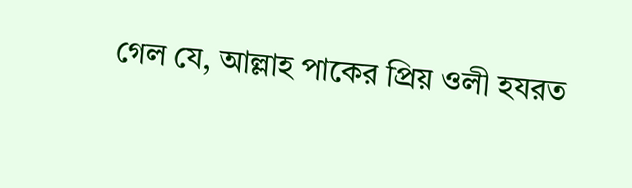গেল যে, আল্লাহ পাকের প্রিয় ওলী হযরত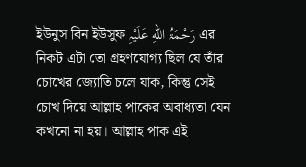ইউনুস বিন ইউসুফ رَحْمَۃُ اللهِ عَلَیْہِ এর নিকট এটা তো গ্রহণযোগ্য ছিল যে তাঁর চোখের জ্যোতি চলে যাক, কিন্তু সেই চোখ দিয়ে আল্লাহ পাকের অবাধ্যতা যেন কখনো না হয়। আল্লাহ পাক এই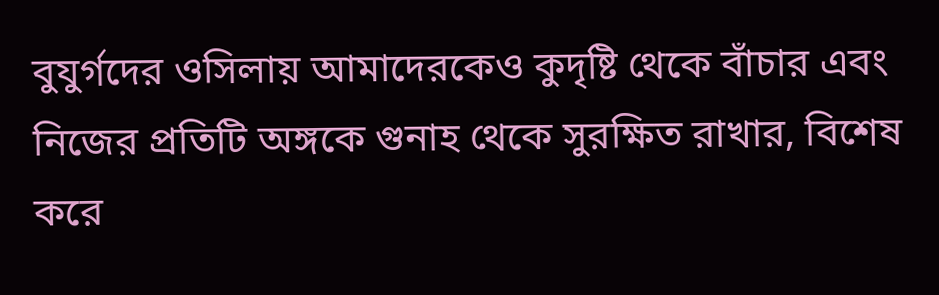বুযুর্গদের ওসিলায় আমাদেরকেও কুদৃষ্টি থেকে বাঁচার এবং নিজের প্রতিটি অঙ্গকে গুনাহ থেকে সুরক্ষিত রাখার, বিশেষ করে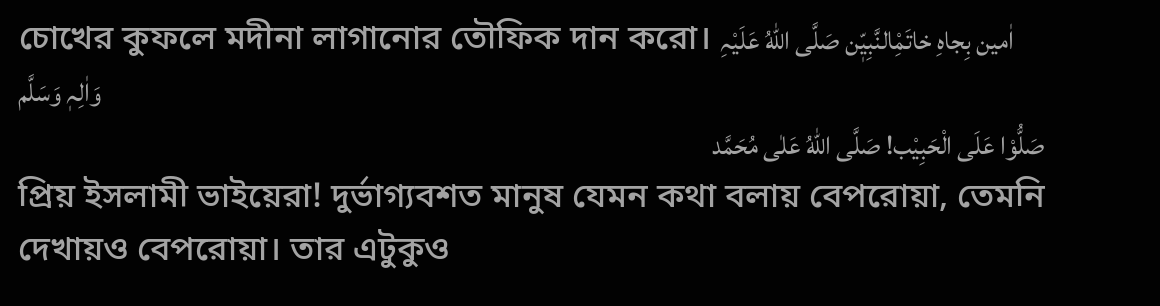চোখের কুফলে মদীনা লাগানোর তৌফিক দান করো। اٰمین بِجاہِ خاتَمِْالنَّبِیّٖن صَلَّی اللهُ عَلَیْہِ وَاٰلِہٖ وَسَلَّم
صَلُّوْا عَلَی الْحَبِیْب! صَلَّی اللهُ عَلٰی مُحَمَّد
প্রিয় ইসলামী ভাইয়েরা! দুর্ভাগ্যবশত মানুষ যেমন কথা বলায় বেপরোয়া, তেমনি দেখায়ও বেপরোয়া। তার এটুকুও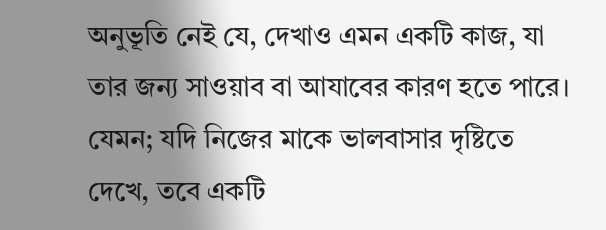অনুভূতি নেই যে, দেখাও এমন একটি কাজ, যা তার জন্য সাওয়াব বা আযাবের কারণ হতে পারে। যেমন; যদি নিজের মাকে ভালবাসার দৃষ্টিতে দেখে, তবে একটি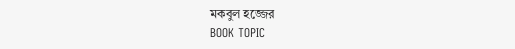মকবুল হজ্জের
BOOK TOPIC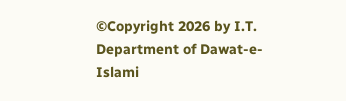©Copyright 2026 by I.T. Department of Dawat-e-Islami